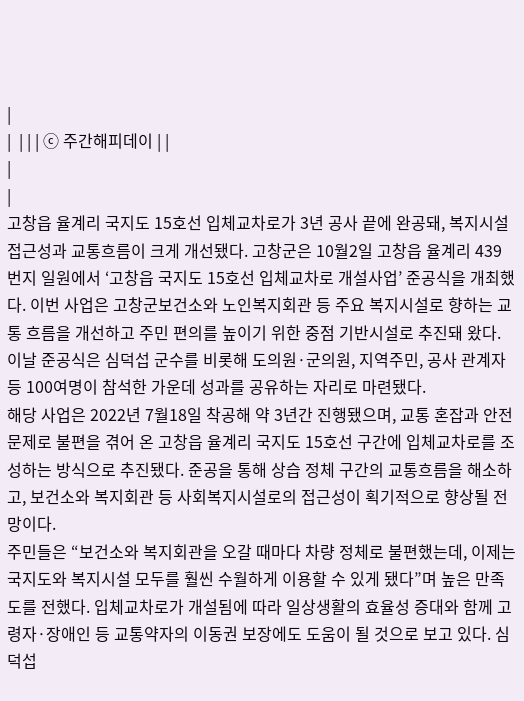|
|  | | | ⓒ 주간해피데이 | |
|
|
고창읍 율계리 국지도 15호선 입체교차로가 3년 공사 끝에 완공돼, 복지시설 접근성과 교통흐름이 크게 개선됐다. 고창군은 10월2일 고창읍 율계리 439번지 일원에서 ‘고창읍 국지도 15호선 입체교차로 개설사업’ 준공식을 개최했다. 이번 사업은 고창군보건소와 노인복지회관 등 주요 복지시설로 향하는 교통 흐름을 개선하고 주민 편의를 높이기 위한 중점 기반시설로 추진돼 왔다. 이날 준공식은 심덕섭 군수를 비롯해 도의원·군의원, 지역주민, 공사 관계자 등 100여명이 참석한 가운데 성과를 공유하는 자리로 마련됐다.
해당 사업은 2022년 7월18일 착공해 약 3년간 진행됐으며, 교통 혼잡과 안전 문제로 불편을 겪어 온 고창읍 율계리 국지도 15호선 구간에 입체교차로를 조성하는 방식으로 추진됐다. 준공을 통해 상습 정체 구간의 교통흐름을 해소하고, 보건소와 복지회관 등 사회복지시설로의 접근성이 획기적으로 향상될 전망이다.
주민들은 “보건소와 복지회관을 오갈 때마다 차량 정체로 불편했는데, 이제는 국지도와 복지시설 모두를 훨씬 수월하게 이용할 수 있게 됐다”며 높은 만족도를 전했다. 입체교차로가 개설됨에 따라 일상생활의 효율성 증대와 함께 고령자·장애인 등 교통약자의 이동권 보장에도 도움이 될 것으로 보고 있다. 심덕섭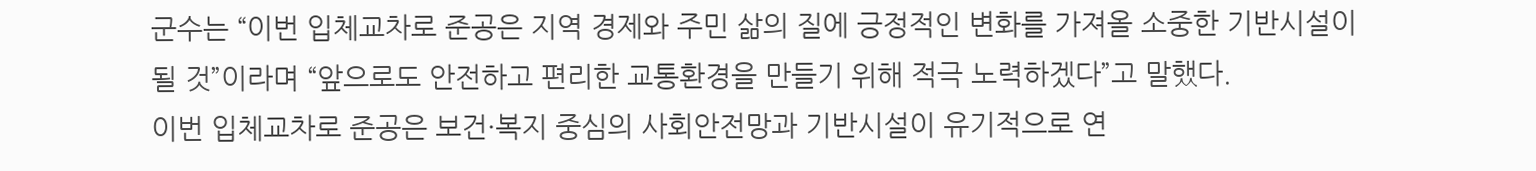군수는 “이번 입체교차로 준공은 지역 경제와 주민 삶의 질에 긍정적인 변화를 가져올 소중한 기반시설이 될 것”이라며 “앞으로도 안전하고 편리한 교통환경을 만들기 위해 적극 노력하겠다”고 말했다.
이번 입체교차로 준공은 보건·복지 중심의 사회안전망과 기반시설이 유기적으로 연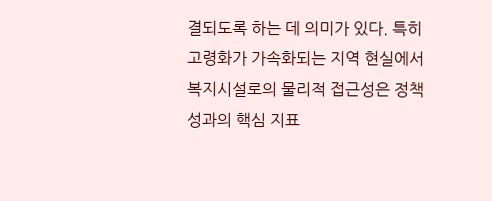결되도록 하는 데 의미가 있다. 특히 고령화가 가속화되는 지역 현실에서 복지시설로의 물리적 접근성은 정책 성과의 핵심 지표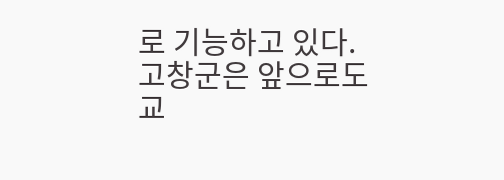로 기능하고 있다. 고창군은 앞으로도 교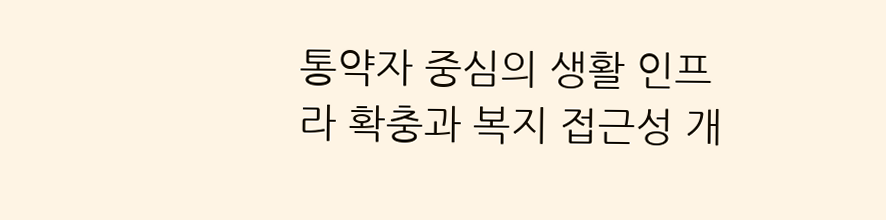통약자 중심의 생활 인프라 확충과 복지 접근성 개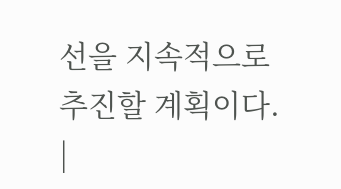선을 지속적으로 추진할 계획이다.
|